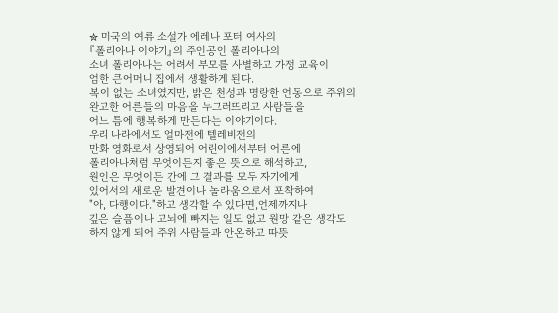✮ 미국의 여류 소설가 에레나 포터 여사의
『폴리아나 이야기』의 주인공인 폴리아나의
소녀 폴리아나는 어려서 부모를 사별하고 가정 교육이
엄한 큰어머니 집에서 생활하게 된다.
복이 없는 소녀였지만, 밝은 천성과 명랑한 언동으로 주위의
완고한 어른들의 마음을 누그러뜨리고 사람들을
어느 틈에 행복하게 만든다는 이야기이다.
우리 나라에서도 얼마전에 텔레비전의
만화 영화로서 상영되어 어린이에서부터 어른에
폴리아나처럼 무엇이든지 좋은 뜻으로 해석하고,
원인은 무엇이든 간에 그 결과를 모두 자기에게
있어서의 새로운 발견이나 놀라움으로서 포착하여
"아, 다행이다."하고 생각할 수 있다면,언제까지나
깊은 슬픔이나 고뇌에 빠지는 일도 없고 원망 같은 생각도
하지 않게 되어 주위 사람들과 안온하고 따뜻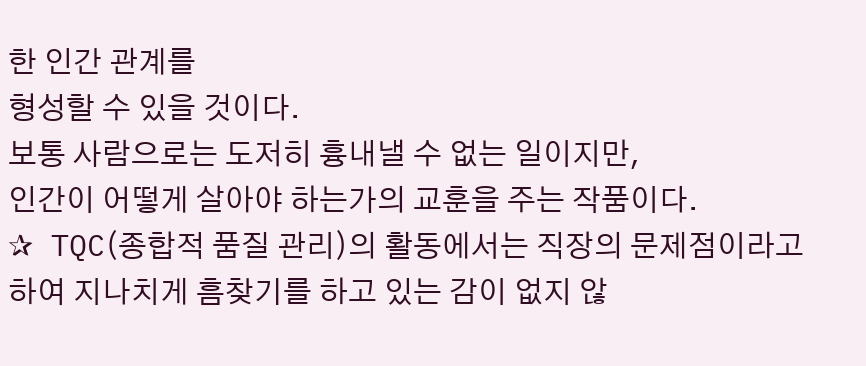한 인간 관계를
형성할 수 있을 것이다.
보통 사람으로는 도저히 흉내낼 수 없는 일이지만,
인간이 어떻게 살아야 하는가의 교훈을 주는 작품이다.
✰ TQC(종합적 품질 관리)의 활동에서는 직장의 문제점이라고
하여 지나치게 흠찾기를 하고 있는 감이 없지 않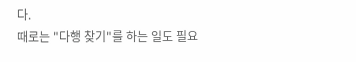다.
때로는 "다행 찾기"를 하는 일도 필요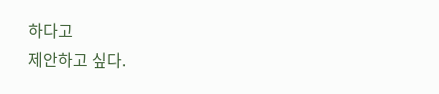하다고
제안하고 싶다.